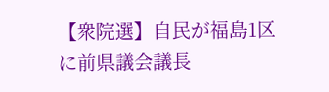【衆院選】自民が福島1区に前県議会議長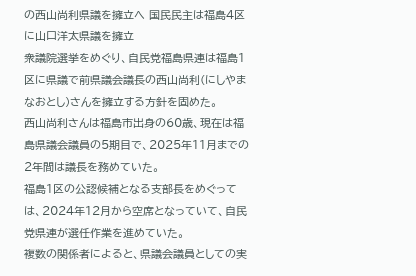の西山尚利県議を擁立へ 国民民主は福島4区に山口洋太県議を擁立
衆議院選挙をめぐり、自民党福島県連は福島1区に県議で前県議会議長の西山尚利(にしやまなおとし)さんを擁立する方針を固めた。
西山尚利さんは福島市出身の60歳、現在は福島県議会議員の5期目で、2025年11月までの2年間は議長を務めていた。
福島1区の公認候補となる支部長をめぐっては、2024年12月から空席となっていて、自民党県連が選任作業を進めていた。
複数の関係者によると、県議会議員としての実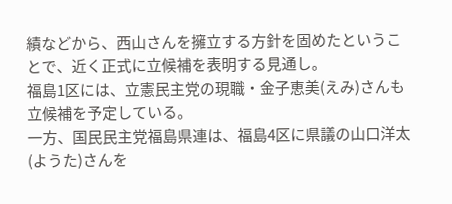績などから、西山さんを擁立する方針を固めたということで、近く正式に立候補を表明する見通し。
福島1区には、立憲民主党の現職・金子恵美(えみ)さんも立候補を予定している。
一方、国民民主党福島県連は、福島4区に県議の山口洋太(ようた)さんを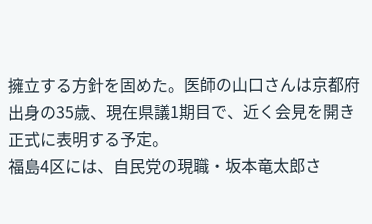擁立する方針を固めた。医師の山口さんは京都府出身の35歳、現在県議1期目で、近く会見を開き正式に表明する予定。
福島4区には、自民党の現職・坂本竜太郎さ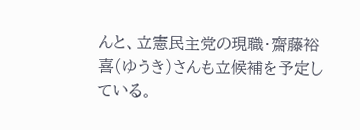んと、立憲民主党の現職・齋藤裕喜(ゆうき)さんも立候補を予定している。